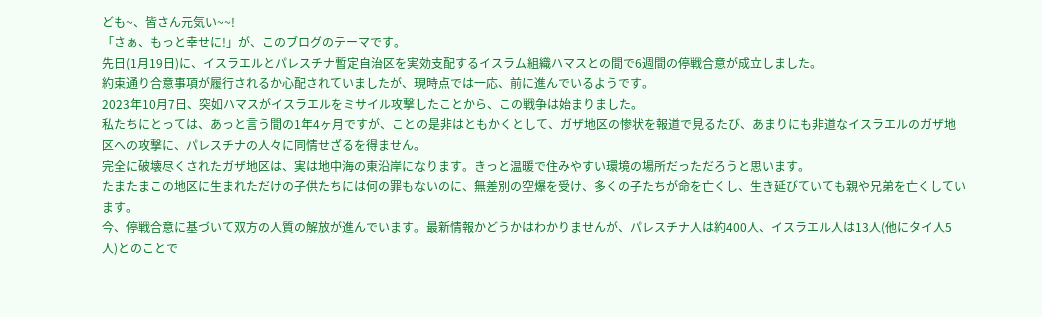ども~、皆さん元気い~~!
「さぁ、もっと幸せに!」が、このブログのテーマです。
先日(1月19日)に、イスラエルとパレスチナ暫定自治区を実効支配するイスラム組織ハマスとの間で6週間の停戦合意が成立しました。
約束通り合意事項が履行されるか心配されていましたが、現時点では一応、前に進んでいるようです。
2023年10月7日、突如ハマスがイスラエルをミサイル攻撃したことから、この戦争は始まりました。
私たちにとっては、あっと言う間の1年4ヶ月ですが、ことの是非はともかくとして、ガザ地区の惨状を報道で見るたび、あまりにも非道なイスラエルのガザ地区への攻撃に、パレスチナの人々に同情せざるを得ません。
完全に破壊尽くされたガザ地区は、実は地中海の東沿岸になります。きっと温暖で住みやすい環境の場所だっただろうと思います。
たまたまこの地区に生まれただけの子供たちには何の罪もないのに、無差別の空爆を受け、多くの子たちが命を亡くし、生き延びていても親や兄弟を亡くしています。
今、停戦合意に基づいて双方の人質の解放が進んでいます。最新情報かどうかはわかりませんが、パレスチナ人は約400人、イスラエル人は13人(他にタイ人5人)とのことで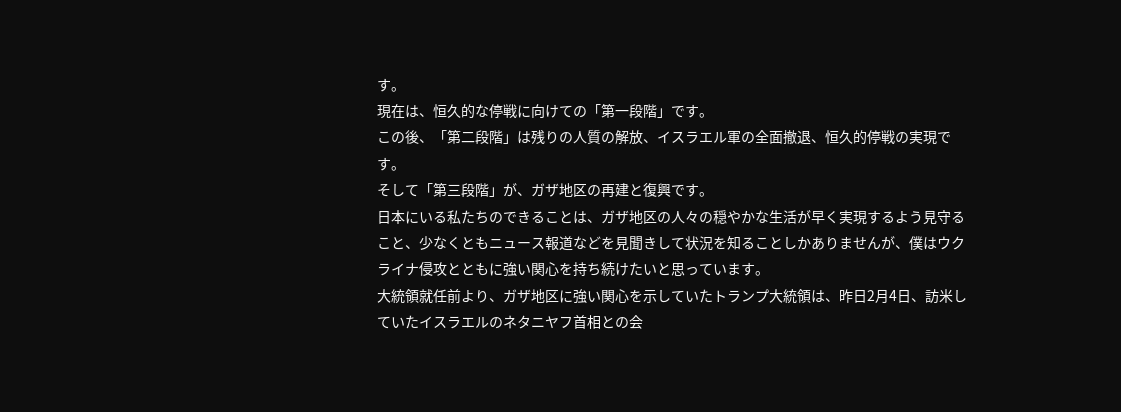す。
現在は、恒久的な停戦に向けての「第一段階」です。
この後、「第二段階」は残りの人質の解放、イスラエル軍の全面撤退、恒久的停戦の実現です。
そして「第三段階」が、ガザ地区の再建と復興です。
日本にいる私たちのできることは、ガザ地区の人々の穏やかな生活が早く実現するよう見守ること、少なくともニュース報道などを見聞きして状況を知ることしかありませんが、僕はウクライナ侵攻とともに強い関心を持ち続けたいと思っています。
大統領就任前より、ガザ地区に強い関心を示していたトランプ大統領は、昨日2月4日、訪米していたイスラエルのネタニヤフ首相との会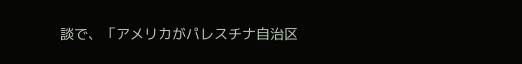談で、「アメリカがパレスチナ自治区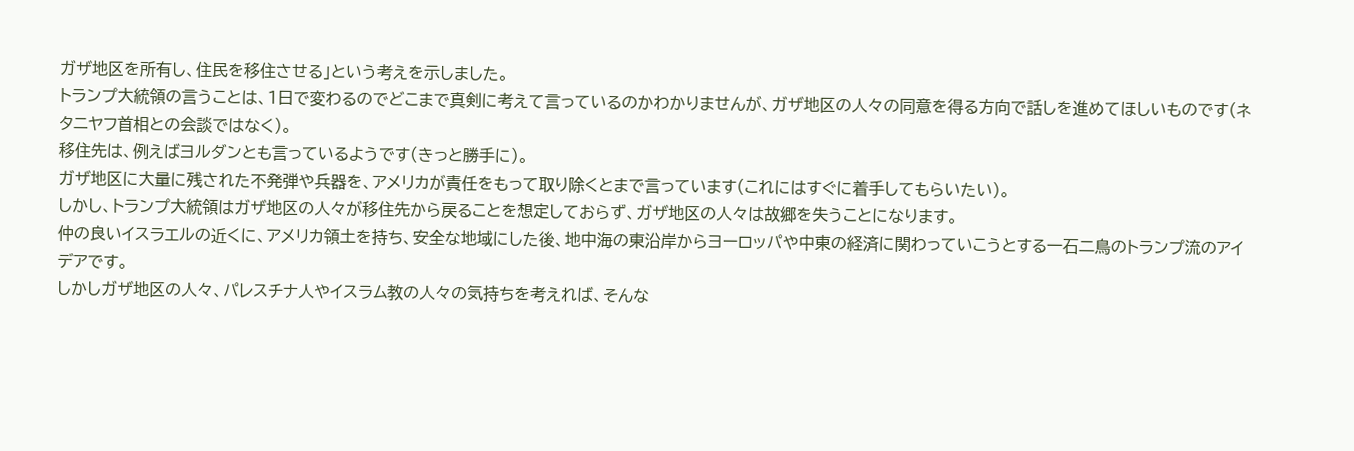ガザ地区を所有し、住民を移住させる」という考えを示しました。
トランプ大統領の言うことは、1日で変わるのでどこまで真剣に考えて言っているのかわかりませんが、ガザ地区の人々の同意を得る方向で話しを進めてほしいものです(ネタニヤフ首相との会談ではなく)。
移住先は、例えばヨルダンとも言っているようです(きっと勝手に)。
ガザ地区に大量に残された不発弾や兵器を、アメリカが責任をもって取り除くとまで言っています(これにはすぐに着手してもらいたい)。
しかし、トランプ大統領はガザ地区の人々が移住先から戻ることを想定しておらず、ガザ地区の人々は故郷を失うことになります。
仲の良いイスラエルの近くに、アメリカ領土を持ち、安全な地域にした後、地中海の東沿岸からヨーロッパや中東の経済に関わっていこうとする一石二鳥のトランプ流のアイデアです。
しかしガザ地区の人々、パレスチナ人やイスラム教の人々の気持ちを考えれば、そんな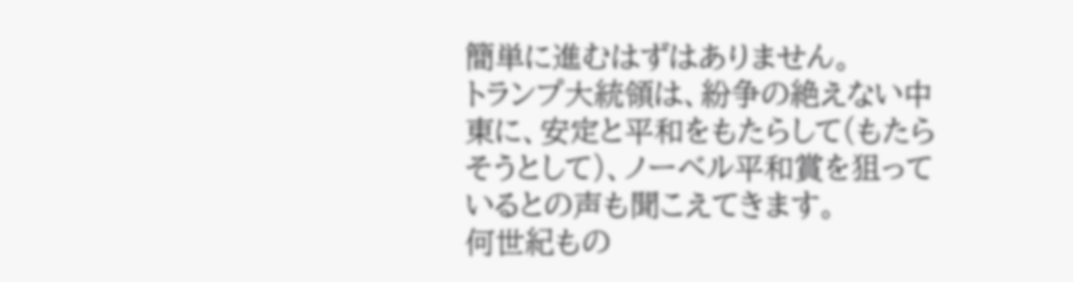簡単に進むはずはありません。
トランプ大統領は、紛争の絶えない中東に、安定と平和をもたらして(もたらそうとして)、ノーベル平和賞を狙っているとの声も聞こえてきます。
何世紀もの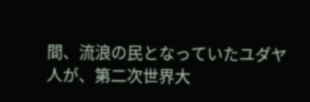間、流浪の民となっていたユダヤ人が、第二次世界大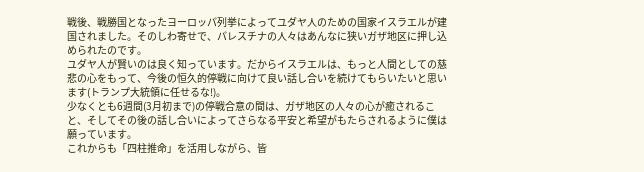戦後、戦勝国となったヨーロッパ列挙によってユダヤ人のための国家イスラエルが建国されました。そのしわ寄せで、パレスチナの人々はあんなに狭いガザ地区に押し込められたのです。
ユダヤ人が賢いのは良く知っています。だからイスラエルは、もっと人間としての慈悲の心をもって、今後の恒久的停戦に向けて良い話し合いを続けてもらいたいと思います(トランプ大統領に任せるな!)。
少なくとも6週間(3月初まで)の停戦合意の間は、ガザ地区の人々の心が癒されること、そしてその後の話し合いによってさらなる平安と希望がもたらされるように僕は願っています。
これからも「四柱推命」を活用しながら、皆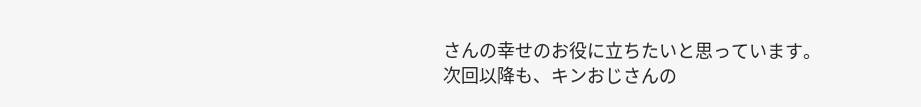さんの幸せのお役に立ちたいと思っています。
次回以降も、キンおじさんの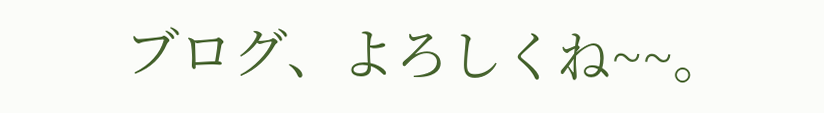ブログ、よろしくね~~。